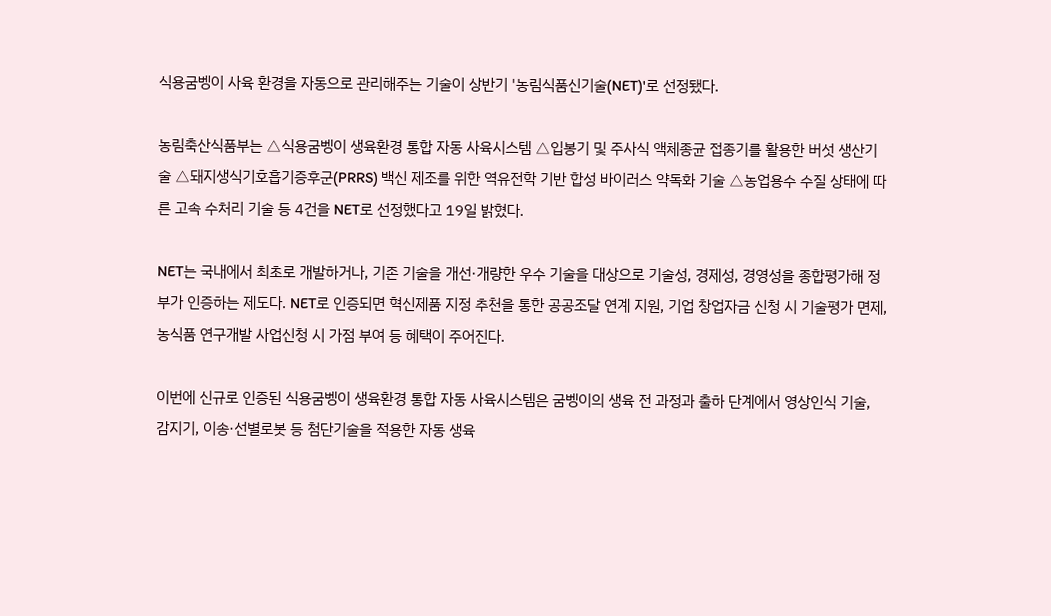식용굼벵이 사육 환경을 자동으로 관리해주는 기술이 상반기 '농림식품신기술(NET)'로 선정됐다.

농림축산식품부는 △식용굼벵이 생육환경 통합 자동 사육시스템 △입봉기 및 주사식 액체종균 접종기를 활용한 버섯 생산기술 △돼지생식기호흡기증후군(PRRS) 백신 제조를 위한 역유전학 기반 합성 바이러스 약독화 기술 △농업용수 수질 상태에 따른 고속 수처리 기술 등 4건을 NET로 선정했다고 19일 밝혔다.

NET는 국내에서 최초로 개발하거나, 기존 기술을 개선·개량한 우수 기술을 대상으로 기술성, 경제성, 경영성을 종합평가해 정부가 인증하는 제도다. NET로 인증되면 혁신제품 지정 추천을 통한 공공조달 연계 지원, 기업 창업자금 신청 시 기술평가 면제, 농식품 연구개발 사업신청 시 가점 부여 등 혜택이 주어진다.

이번에 신규로 인증된 식용굼벵이 생육환경 통합 자동 사육시스템은 굼벵이의 생육 전 과정과 출하 단계에서 영상인식 기술, 감지기, 이송·선별로봇 등 첨단기술을 적용한 자동 생육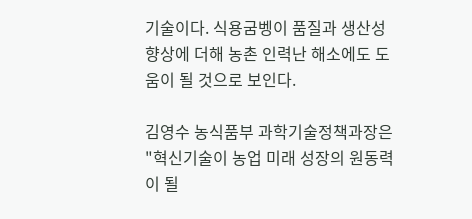기술이다. 식용굼벵이 품질과 생산성 향상에 더해 농촌 인력난 해소에도 도움이 될 것으로 보인다.

김영수 농식품부 과학기술정책과장은 "혁신기술이 농업 미래 성장의 원동력이 될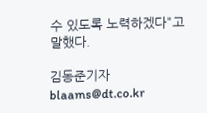수 있도록 노력하겠다"고 말했다.

김동준기자 blaams@dt.co.kr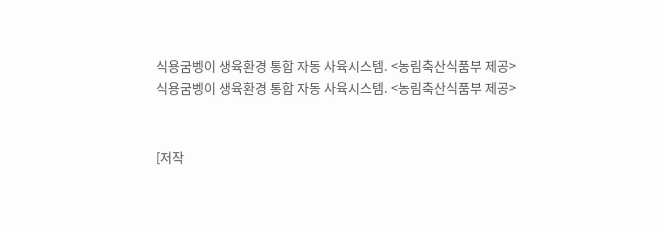식용굼벵이 생육환경 통합 자동 사육시스템. <농림축산식품부 제공>
식용굼벵이 생육환경 통합 자동 사육시스템. <농림축산식품부 제공>


[저작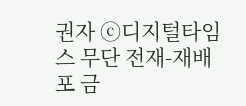권자 ⓒ디지털타임스 무단 전재-재배포 금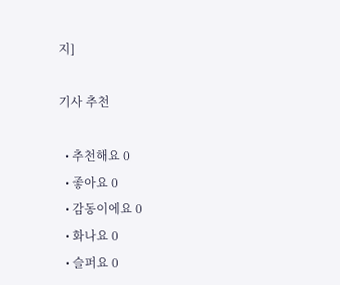지]

기사 추천

  • 추천해요 0
  • 좋아요 0
  • 감동이에요 0
  • 화나요 0
  • 슬퍼요 0